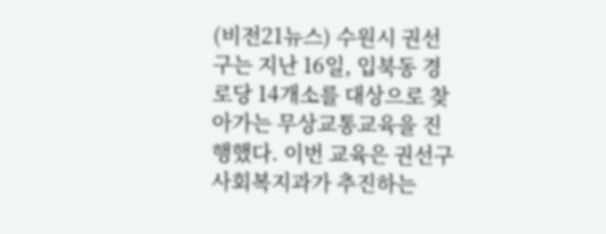(비전21뉴스) 수원시 권선구는 지난 16일, 입북동 경로당 14개소를 대상으로 찾아가는 무상교통교육을 진행했다. 이번 교육은 권선구 사회복지과가 추진하는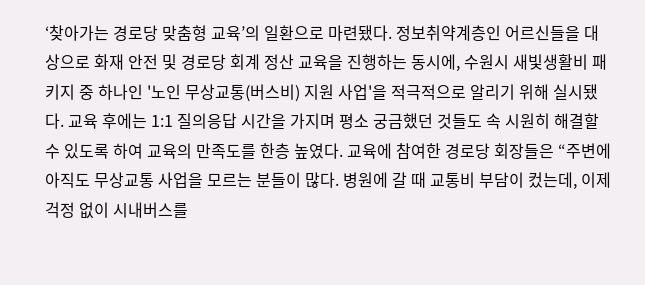‘찾아가는 경로당 맞춤형 교육’의 일환으로 마련됐다. 정보취약계층인 어르신들을 대상으로 화재 안전 및 경로당 회계 정산 교육을 진행하는 동시에, 수원시 새빛생활비 패키지 중 하나인 '노인 무상교통(버스비) 지원 사업'을 적극적으로 알리기 위해 실시됐다. 교육 후에는 1:1 질의응답 시간을 가지며 평소 궁금했던 것들도 속 시원히 해결할 수 있도록 하여 교육의 만족도를 한층 높였다. 교육에 참여한 경로당 회장들은 “주변에 아직도 무상교통 사업을 모르는 분들이 많다. 병원에 갈 때 교통비 부담이 컸는데, 이제 걱정 없이 시내버스를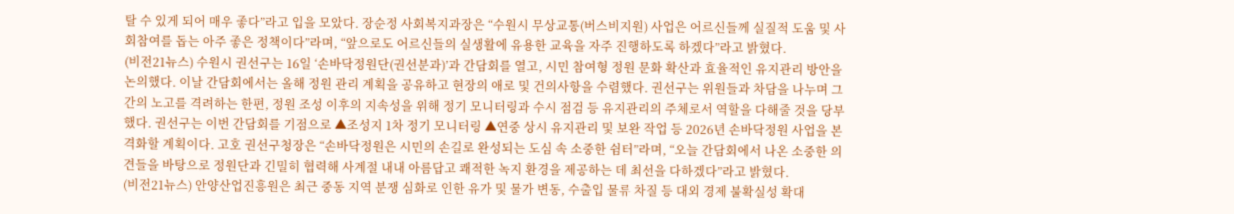탈 수 있게 되어 매우 좋다”라고 입을 모았다. 장순정 사회복지과장은 “수원시 무상교통(버스비지원) 사업은 어르신들께 실질적 도움 및 사회참여를 돕는 아주 좋은 정책이다”라며, “앞으로도 어르신들의 실생활에 유용한 교육을 자주 진행하도록 하겠다”라고 밝혔다.
(비전21뉴스) 수원시 권선구는 16일 ‘손바닥정원단(권선분과)’과 간담회를 열고, 시민 참여형 정원 문화 확산과 효율적인 유지관리 방안을 논의했다. 이날 간담회에서는 올해 정원 관리 계획을 공유하고 현장의 애로 및 건의사항을 수렴했다. 권선구는 위원들과 차담을 나누며 그간의 노고를 격려하는 한편, 정원 조성 이후의 지속성을 위해 정기 모니터링과 수시 점검 등 유지관리의 주체로서 역할을 다해줄 것을 당부했다. 권선구는 이번 간담회를 기점으로 ▲조성지 1차 정기 모니터링 ▲연중 상시 유지관리 및 보완 작업 등 2026년 손바닥정원 사업을 본격화할 계획이다. 고호 권선구청장은 “손바닥정원은 시민의 손길로 완성되는 도심 속 소중한 쉼터”라며, “오늘 간담회에서 나온 소중한 의견들을 바탕으로 정원단과 긴밀히 협력해 사계절 내내 아름답고 쾌적한 녹지 환경을 제공하는 데 최선을 다하겠다”라고 밝혔다.
(비전21뉴스) 안양산업진흥원은 최근 중동 지역 분쟁 심화로 인한 유가 및 물가 변동, 수출입 물류 차질 등 대외 경제 불확실성 확대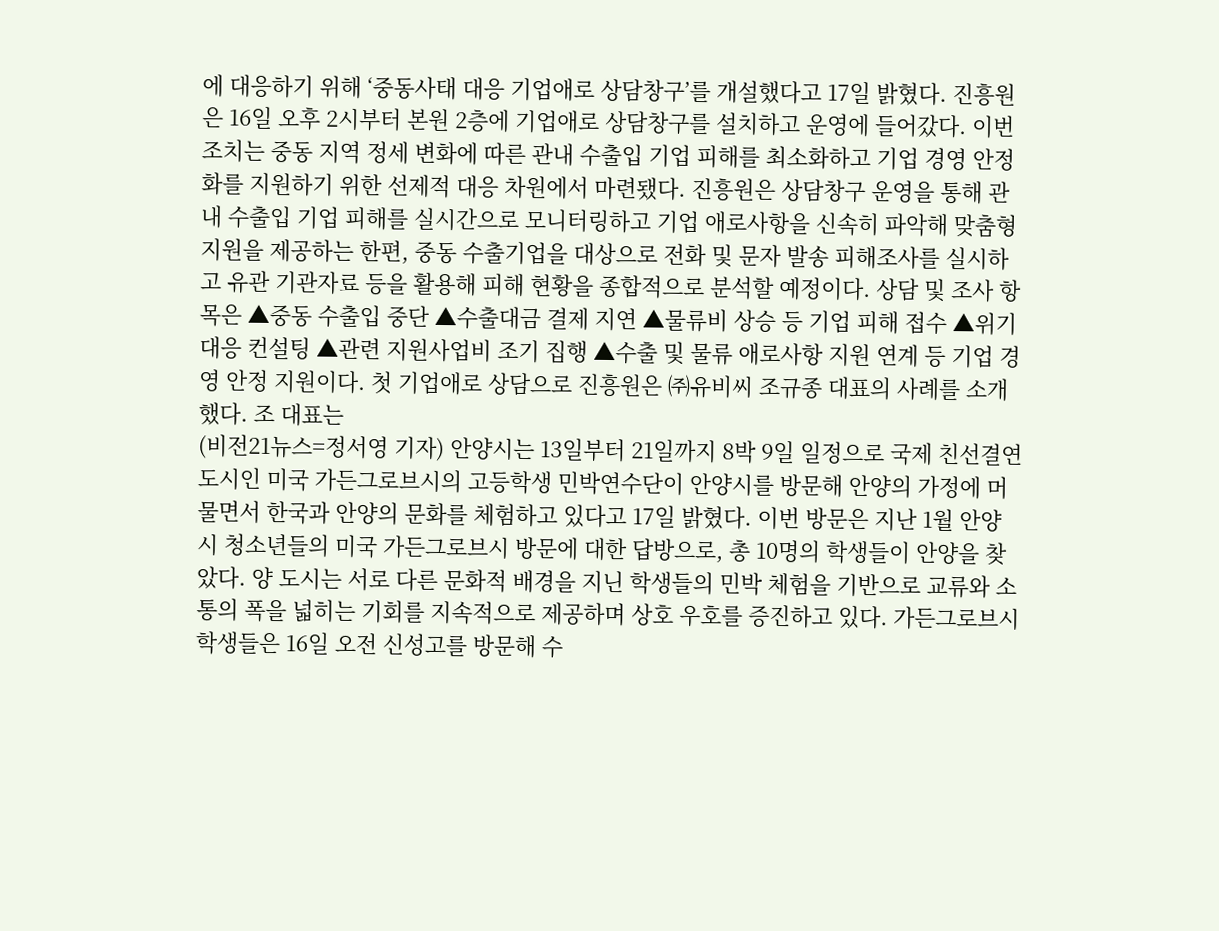에 대응하기 위해 ‘중동사태 대응 기업애로 상담창구’를 개설했다고 17일 밝혔다. 진흥원은 16일 오후 2시부터 본원 2층에 기업애로 상담창구를 설치하고 운영에 들어갔다. 이번 조치는 중동 지역 정세 변화에 따른 관내 수출입 기업 피해를 최소화하고 기업 경영 안정화를 지원하기 위한 선제적 대응 차원에서 마련됐다. 진흥원은 상담창구 운영을 통해 관내 수출입 기업 피해를 실시간으로 모니터링하고 기업 애로사항을 신속히 파악해 맞춤형 지원을 제공하는 한편, 중동 수출기업을 대상으로 전화 및 문자 발송 피해조사를 실시하고 유관 기관자료 등을 활용해 피해 현황을 종합적으로 분석할 예정이다. 상담 및 조사 항목은 ▲중동 수출입 중단 ▲수출대금 결제 지연 ▲물류비 상승 등 기업 피해 접수 ▲위기 대응 컨설팅 ▲관련 지원사업비 조기 집행 ▲수출 및 물류 애로사항 지원 연계 등 기업 경영 안정 지원이다. 첫 기업애로 상담으로 진흥원은 ㈜유비씨 조규종 대표의 사례를 소개했다. 조 대표는
(비전21뉴스=정서영 기자) 안양시는 13일부터 21일까지 8박 9일 일정으로 국제 친선결연도시인 미국 가든그로브시의 고등학생 민박연수단이 안양시를 방문해 안양의 가정에 머물면서 한국과 안양의 문화를 체험하고 있다고 17일 밝혔다. 이번 방문은 지난 1월 안양시 청소년들의 미국 가든그로브시 방문에 대한 답방으로, 총 10명의 학생들이 안양을 찾았다. 양 도시는 서로 다른 문화적 배경을 지닌 학생들의 민박 체험을 기반으로 교류와 소통의 폭을 넓히는 기회를 지속적으로 제공하며 상호 우호를 증진하고 있다. 가든그로브시 학생들은 16일 오전 신성고를 방문해 수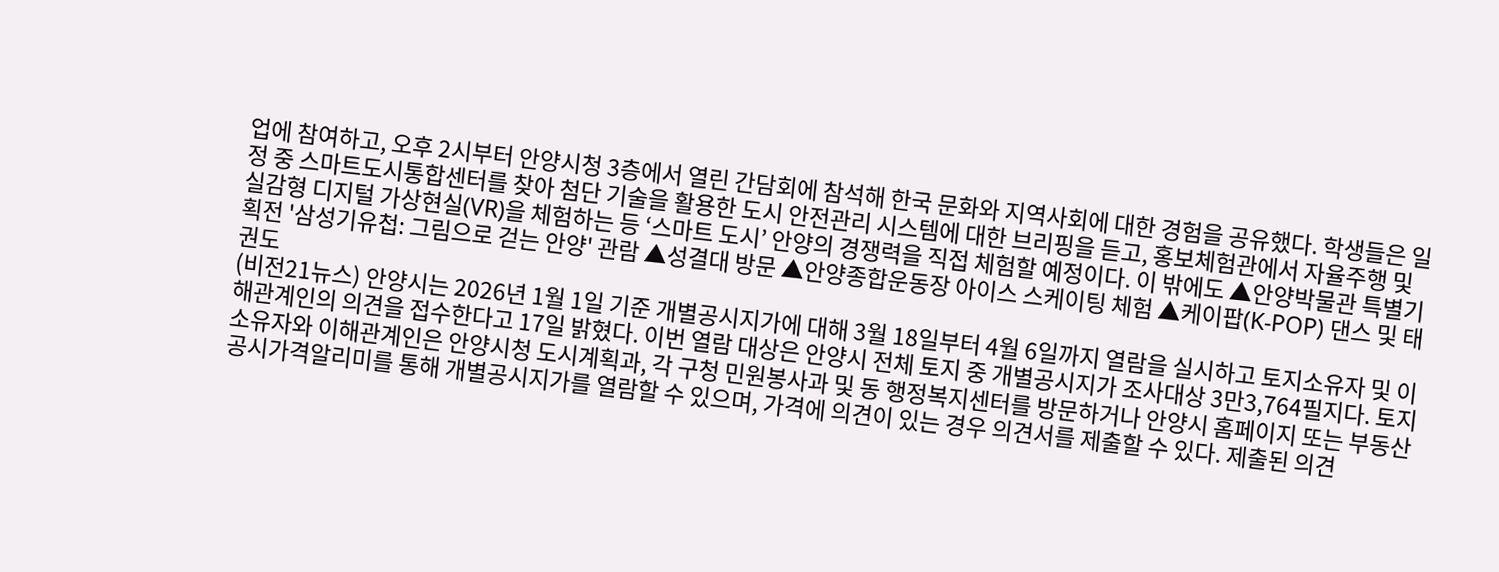업에 참여하고, 오후 2시부터 안양시청 3층에서 열린 간담회에 참석해 한국 문화와 지역사회에 대한 경험을 공유했다. 학생들은 일정 중 스마트도시통합센터를 찾아 첨단 기술을 활용한 도시 안전관리 시스템에 대한 브리핑을 듣고, 홍보체험관에서 자율주행 및 실감형 디지털 가상현실(VR)을 체험하는 등 ‘스마트 도시’ 안양의 경쟁력을 직접 체험할 예정이다. 이 밖에도 ▲안양박물관 특별기획전 '삼성기유첩: 그림으로 걷는 안양' 관람 ▲성결대 방문 ▲안양종합운동장 아이스 스케이팅 체험 ▲케이팝(K-POP) 댄스 및 태권도
(비전21뉴스) 안양시는 2026년 1월 1일 기준 개별공시지가에 대해 3월 18일부터 4월 6일까지 열람을 실시하고 토지소유자 및 이해관계인의 의견을 접수한다고 17일 밝혔다. 이번 열람 대상은 안양시 전체 토지 중 개별공시지가 조사대상 3만3,764필지다. 토지소유자와 이해관계인은 안양시청 도시계획과, 각 구청 민원봉사과 및 동 행정복지센터를 방문하거나 안양시 홈페이지 또는 부동산공시가격알리미를 통해 개별공시지가를 열람할 수 있으며, 가격에 의견이 있는 경우 의견서를 제출할 수 있다. 제출된 의견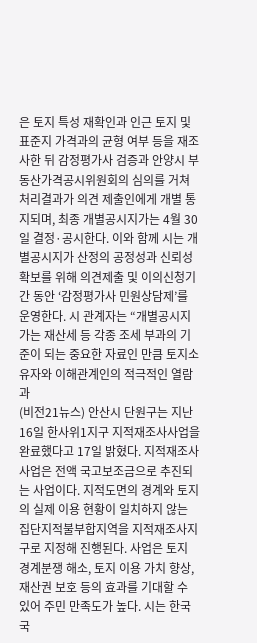은 토지 특성 재확인과 인근 토지 및 표준지 가격과의 균형 여부 등을 재조사한 뒤 감정평가사 검증과 안양시 부동산가격공시위원회의 심의를 거쳐 처리결과가 의견 제출인에게 개별 통지되며, 최종 개별공시지가는 4월 30일 결정·공시한다. 이와 함께 시는 개별공시지가 산정의 공정성과 신뢰성 확보를 위해 의견제출 및 이의신청기간 동안 ‘감정평가사 민원상담제’를 운영한다. 시 관계자는 “개별공시지가는 재산세 등 각종 조세 부과의 기준이 되는 중요한 자료인 만큼 토지소유자와 이해관계인의 적극적인 열람과
(비전21뉴스) 안산시 단원구는 지난 16일 한사위1지구 지적재조사사업을 완료했다고 17일 밝혔다. 지적재조사사업은 전액 국고보조금으로 추진되는 사업이다. 지적도면의 경계와 토지의 실제 이용 현황이 일치하지 않는 집단지적불부합지역을 지적재조사지구로 지정해 진행된다. 사업은 토지 경계분쟁 해소, 토지 이용 가치 향상, 재산권 보호 등의 효과를 기대할 수 있어 주민 만족도가 높다. 시는 한국국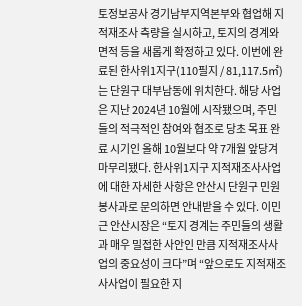토정보공사 경기남부지역본부와 협업해 지적재조사 측량을 실시하고, 토지의 경계와 면적 등을 새롭게 확정하고 있다. 이번에 완료된 한사위1지구(110필지 / 81,117.5㎡)는 단원구 대부남동에 위치한다. 해당 사업은 지난 2024년 10월에 시작됐으며, 주민들의 적극적인 참여와 협조로 당초 목표 완료 시기인 올해 10월보다 약 7개월 앞당겨 마무리됐다. 한사위1지구 지적재조사사업에 대한 자세한 사항은 안산시 단원구 민원봉사과로 문의하면 안내받을 수 있다. 이민근 안산시장은 “토지 경계는 주민들의 생활과 매우 밀접한 사안인 만큼 지적재조사사업의 중요성이 크다”며 “앞으로도 지적재조사사업이 필요한 지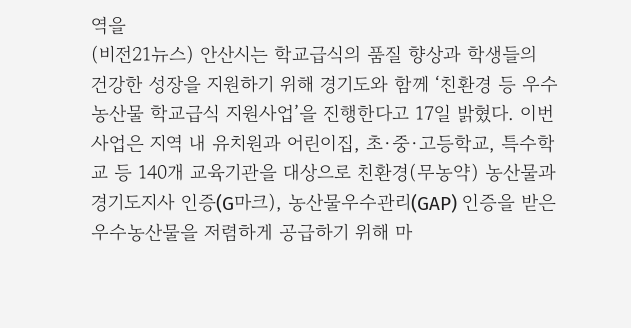역을
(비전21뉴스) 안산시는 학교급식의 품질 향상과 학생들의 건강한 성장을 지원하기 위해 경기도와 함께 ‘친환경 등 우수농산물 학교급식 지원사업’을 진행한다고 17일 밝혔다. 이번 사업은 지역 내 유치원과 어린이집, 초·중·고등학교, 특수학교 등 140개 교육기관을 대상으로 친환경(무농약) 농산물과 경기도지사 인증(G마크), 농산물우수관리(GAP) 인증을 받은 우수농산물을 저렴하게 공급하기 위해 마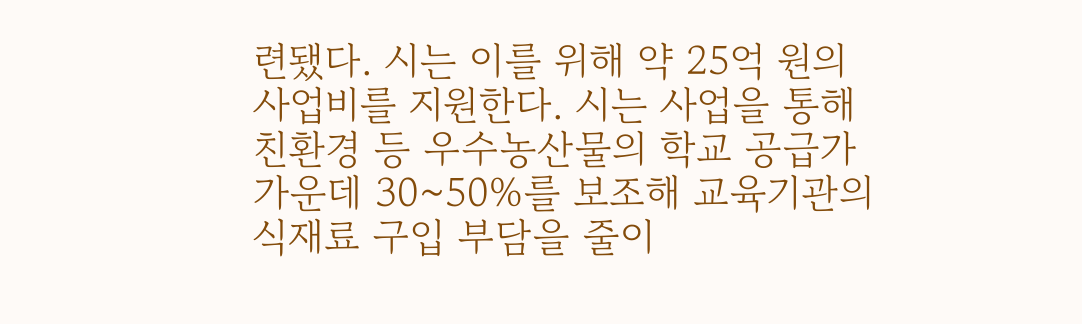련됐다. 시는 이를 위해 약 25억 원의 사업비를 지원한다. 시는 사업을 통해 친환경 등 우수농산물의 학교 공급가 가운데 30~50%를 보조해 교육기관의 식재료 구입 부담을 줄이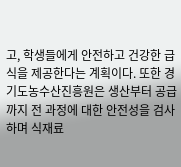고, 학생들에게 안전하고 건강한 급식을 제공한다는 계획이다. 또한 경기도농수산진흥원은 생산부터 공급까지 전 과정에 대한 안전성을 검사하며 식재료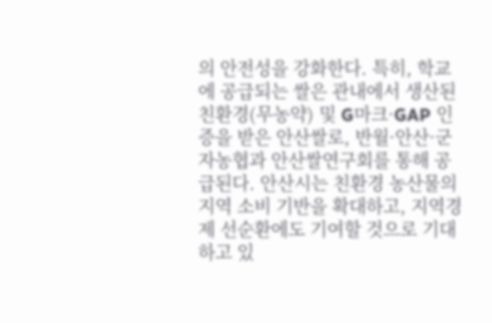의 안전성을 강화한다. 특히, 학교에 공급되는 쌀은 관내에서 생산된 친환경(무농약) 및 G마크·GAP 인증을 받은 안산쌀로, 반월·안산·군자농협과 안산쌀연구회를 통해 공급된다. 안산시는 친환경 농산물의 지역 소비 기반을 확대하고, 지역경제 선순환에도 기여할 것으로 기대하고 있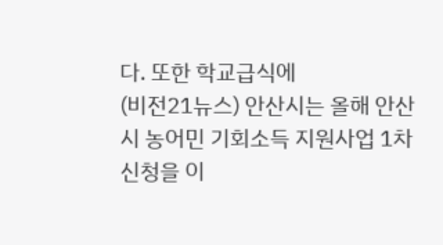다. 또한 학교급식에
(비전21뉴스) 안산시는 올해 안산시 농어민 기회소득 지원사업 1차 신청을 이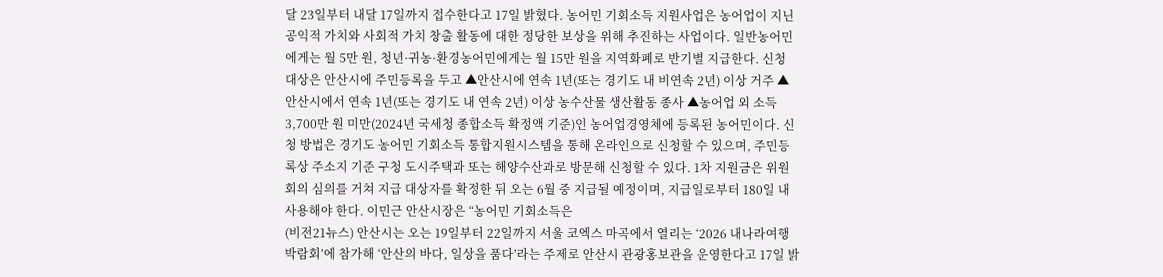달 23일부터 내달 17일까지 접수한다고 17일 밝혔다. 농어민 기회소득 지원사업은 농어업이 지닌 공익적 가치와 사회적 가치 창출 활동에 대한 정당한 보상을 위해 추진하는 사업이다. 일반농어민에게는 월 5만 원, 청년·귀농·환경농어민에게는 월 15만 원을 지역화폐로 반기별 지급한다. 신청 대상은 안산시에 주민등록을 두고 ▲안산시에 연속 1년(또는 경기도 내 비연속 2년) 이상 거주 ▲안산시에서 연속 1년(또는 경기도 내 연속 2년) 이상 농수산물 생산활동 종사 ▲농어업 외 소득 3,700만 원 미만(2024년 국세청 종합소득 확정액 기준)인 농어업경영체에 등록된 농어민이다. 신청 방법은 경기도 농어민 기회소득 통합지원시스템을 통해 온라인으로 신청할 수 있으며, 주민등록상 주소지 기준 구청 도시주택과 또는 해양수산과로 방문해 신청할 수 있다. 1차 지원금은 위원회의 심의를 거쳐 지급 대상자를 확정한 뒤 오는 6월 중 지급될 예정이며, 지급일로부터 180일 내 사용해야 한다. 이민근 안산시장은 “농어민 기회소득은
(비전21뉴스) 안산시는 오는 19일부터 22일까지 서울 코엑스 마곡에서 열리는 ‘2026 내나라여행박람회’에 참가해 ‘안산의 바다, 일상을 품다’라는 주제로 안산시 관광홍보관을 운영한다고 17일 밝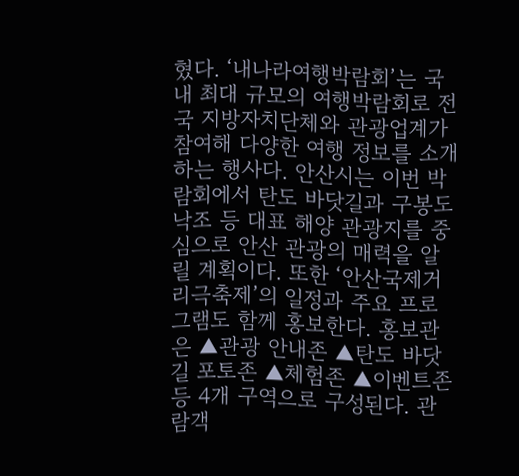혔다. ‘내나라여행박람회’는 국내 최대 규모의 여행박람회로 전국 지방자치단체와 관광업계가 참여해 다양한 여행 정보를 소개하는 행사다. 안산시는 이번 박람회에서 탄도 바닷길과 구봉도 낙조 등 대표 해양 관광지를 중심으로 안산 관광의 매력을 알릴 계획이다. 또한 ‘안산국제거리극축제’의 일정과 주요 프로그램도 함께 홍보한다. 홍보관은 ▲관광 안내존 ▲탄도 바닷길 포토존 ▲체험존 ▲이벤트존 등 4개 구역으로 구성된다. 관람객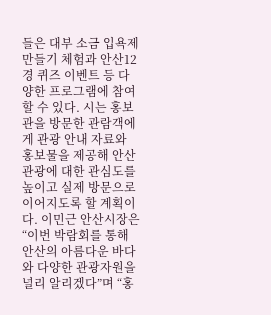들은 대부 소금 입욕제 만들기 체험과 안산12경 퀴즈 이벤트 등 다양한 프로그램에 참여할 수 있다. 시는 홍보관을 방문한 관람객에게 관광 안내 자료와 홍보물을 제공해 안산 관광에 대한 관심도를 높이고 실제 방문으로 이어지도록 할 계획이다. 이민근 안산시장은 “이번 박람회를 통해 안산의 아름다운 바다와 다양한 관광자원을 널리 알리겠다”며 “홍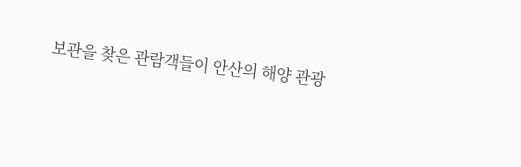보관을 찾은 관람객들이 안산의 해양 관광